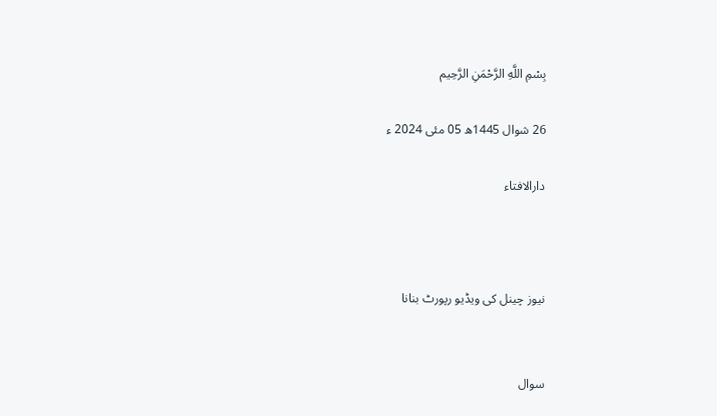بِسْمِ اللَّهِ الرَّحْمَنِ الرَّحِيم

26 شوال 1445ھ 05 مئی 2024 ء

دارالافتاء



نیوز چینل کی ویڈیو رپورٹ بنانا


سوال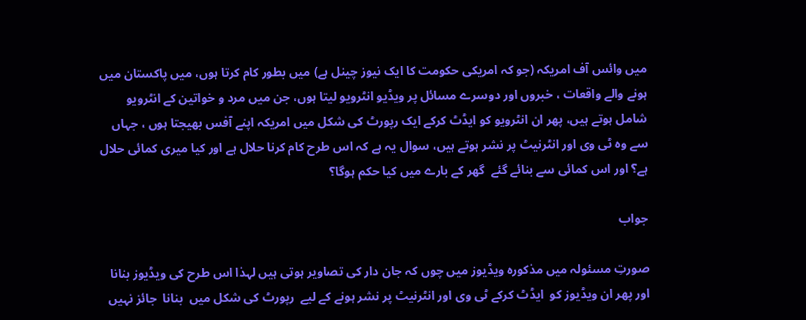میں وائس آف امریکہ (جو کہ امریکی حکومت کا ایک نیوز چینل ہے) میں بطور کام کرتا ہوں، میں پاکستان میں ہونے والے واقعات ، خبروں اور دوسرے مسائل پر ویڈیو انٹرویو لیتا ہوں، جن میں مرد و خواتین کے انٹرویو شامل ہوتے ہیں، پھر ان انٹرویو کو ایڈٹ کرکے ایک رپورٹ کی شکل میں امریکہ اپنے آفس بھیجتا ہوں ، جہاں سے وہ ٹی وی اور انٹرنیٹ پر نشر ہوتے ہیں، سوال یہ ہے کہ اس طرح کام کرنا حلال ہے اور کیا میری کمائی حلال ہے؟ اور اس کمائی سے بنائے گئے  گھر کے بارے میں کیا حکم ہوگا؟

جواب

صورتِ مسئولہ میں مذکورہ ویڈیوز میں چوں کہ جان دار کی تصاویر ہوتی ہیں لہذا اس طرح کی ویڈیوز بنانا  اور پھر ان ویڈیوز کو  ایڈٹ کرکے ٹی وی اور انٹرنیٹ پر نشر ہونے کے لیے  رپورٹ کی شکل میں  بنانا  جائز نہیں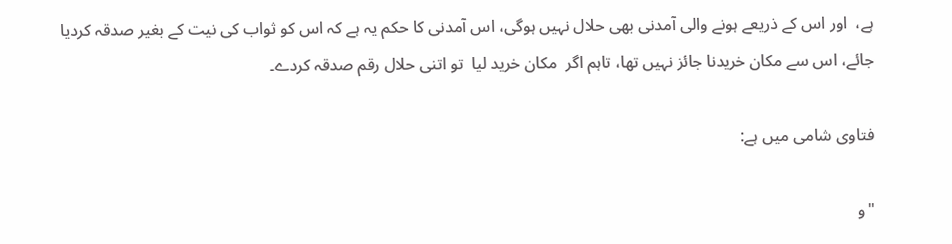ہے،  اور اس کے ذریعے ہونے والی آمدنی بھی حلال نہیں ہوگی، اس آمدنی کا حکم یہ ہے کہ اس کو ثواب کی نیت کے بغیر صدقہ کردیا جائے، اس سے مکان خریدنا جائز نہیں تھا، تاہم اگر  مکان خرید لیا  تو اتنی حلال رقم صدقہ كردے۔

فتاوی شامی میں ہے:

"و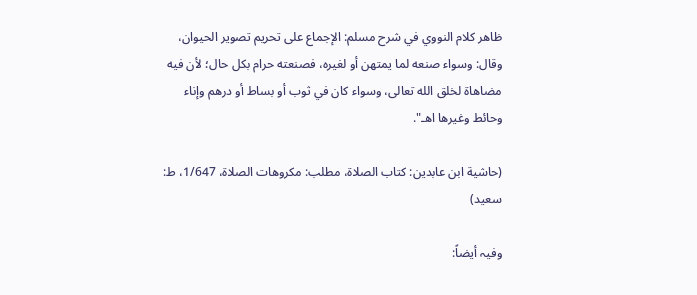ظاهر كلام النووي في شرح مسلم: الإجماع على تحريم تصوير الحيوان، وقال: وسواء صنعه لما يمتهن أو لغيره، فصنعته حرام بكل حال؛ لأن فيه مضاهاة لخلق الله تعالى، وسواء كان في ثوب أو بساط أو درهم وإناء وحائط وغيرها اهـ".

(حاشية ابن عابدين: كتاب الصلاة، مطلب: مكروهات الصلاة، 1/647، ط: سعيد)

وفیہ أیضاً: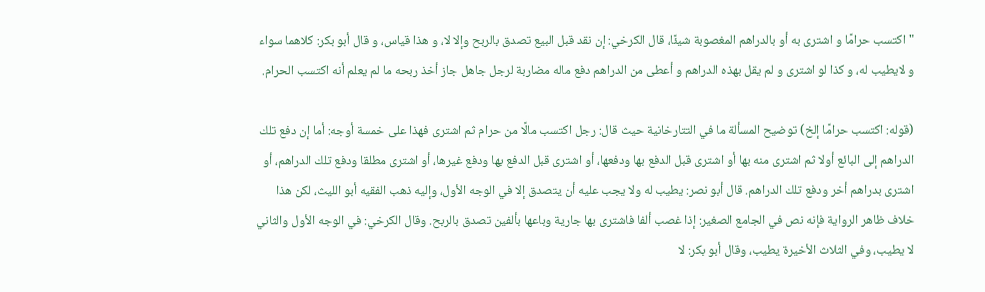"اكتسب حرامًا و اشترى به أو بالدراهم المغصوبة شيئًا، قال الكرخي: إن نقد قبل البيع تصدق بالربح وإلا لا، و هذا قياس، و قال أبو بكر: كلاهما سواء و لايطيب له، و كذا لو اشترى و لم يقل بهذه الدراهم و أعطى من الدراهم دفع ماله مضاربة لرجل جاهل جاز أخذ ربحه ما لم يعلم أنه اكتسب الحرام.

(قوله: اكتسب حرامًا إلخ) توضيح المسألة ما في التتارخانية حيث قال: رجل اكتسب مالًا من حرام ثم اشترى فهذا على خمسة أوجه: أما إن دفع تلك الدراهم إلى البائع أولا ثم اشترى منه بها أو اشترى قبل الدفع بها ودفعها، أو اشترى قبل الدفع بها ودفع غيرها، أو اشترى مطلقا ودفع تلك الدراهم، أو اشترى بدراهم أخر ودفع تلك الدراهم. قال أبو نصر: يطيب له ولا يجب عليه أن يتصدق إلا في الوجه الأول، وإليه ذهب الفقيه أبو الليث، لكن هذا خلاف ظاهر الرواية فإنه نص في الجامع الصغير: إذا غصب ألفا فاشترى بها جارية وباعها بألفين تصدق بالربح. وقال الكرخي: في الوجه الأول والثاني لا يطيب، وفي الثلاث الأخيرة يطيب، وقال أبو بكر: لا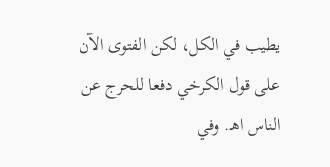يطيب في الكل، لكن الفتوى الآن على قول الكرخي دفعا للحرج عن الناس اهـ. وفي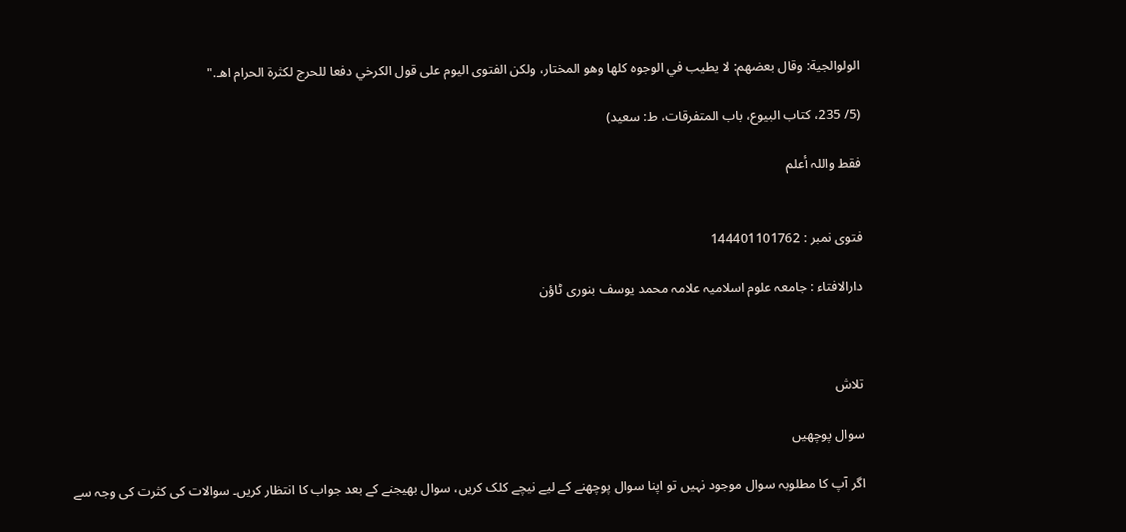الولوالجية: وقال بعضهم: لا يطيب في الوجوه كلها وهو المختار، ولكن الفتوى اليوم على قول الكرخي دفعا للحرج لكثرة الحرام اهـ."

(5/ 235، کتاب البیوع، باب المتفرقات، ط: سعید)

فقط واللہ أعلم


فتوی نمبر : 144401101762

دارالافتاء : جامعہ علوم اسلامیہ علامہ محمد یوسف بنوری ٹاؤن



تلاش

سوال پوچھیں

اگر آپ کا مطلوبہ سوال موجود نہیں تو اپنا سوال پوچھنے کے لیے نیچے کلک کریں، سوال بھیجنے کے بعد جواب کا انتظار کریں۔ سوالات کی کثرت کی وجہ سے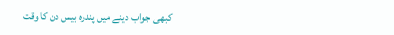کبھی جواب دینے میں پندرہ بیس دن کا وقت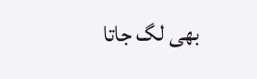بھی لگ جاتا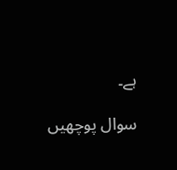ہے۔

سوال پوچھیں